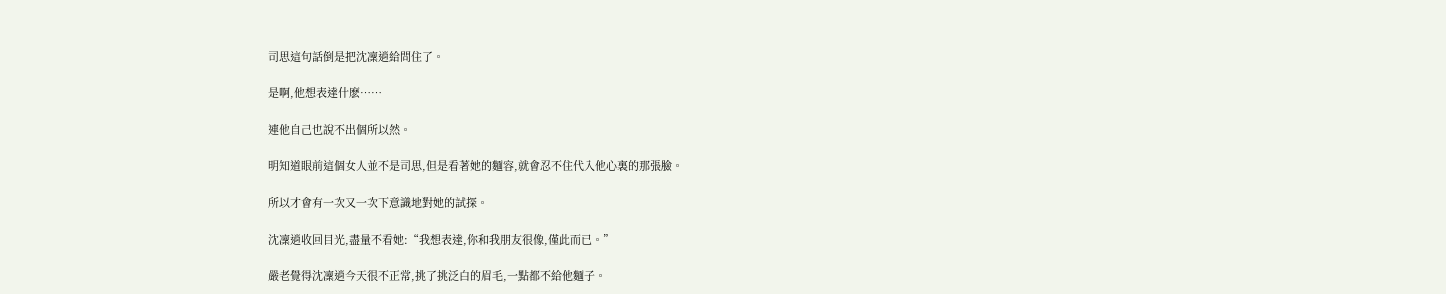司思這句話倒是把沈凜逍給問住了。

是啊,他想表達什麽……

連他自己也說不出個所以然。

明知道眼前這個女人並不是司思,但是看著她的麵容,就會忍不住代入他心裏的那張臉。

所以才會有一次又一次下意識地對她的試探。

沈凜逍收回目光,盡量不看她:“我想表達,你和我朋友很像,僅此而已。”

嚴老覺得沈凜逍今天很不正常,挑了挑泛白的眉毛,一點都不給他麵子。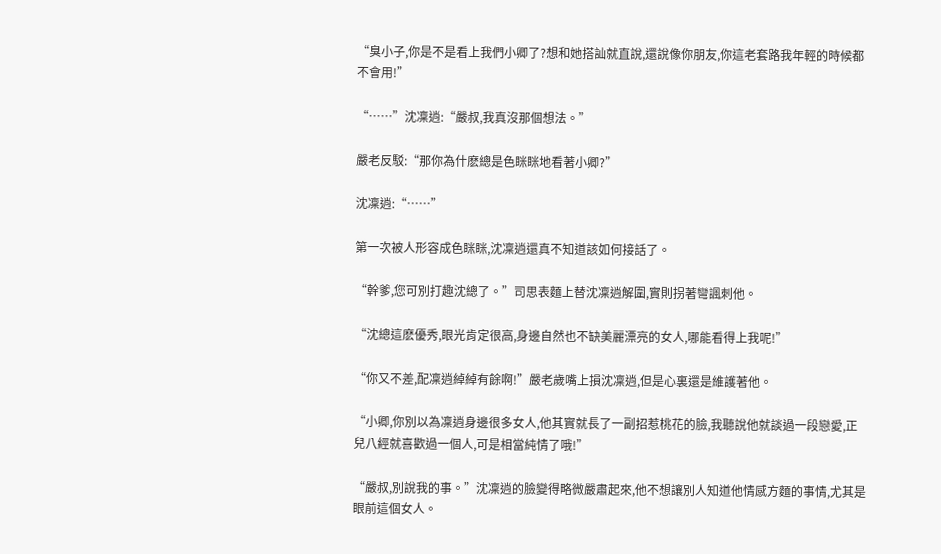“臭小子,你是不是看上我們小卿了?想和她搭訕就直說,還說像你朋友,你這老套路我年輕的時候都不會用!”

“……”沈凜逍:“嚴叔,我真沒那個想法。”

嚴老反駁:“那你為什麽總是色眯眯地看著小卿?”

沈凜逍:“……”

第一次被人形容成色眯眯,沈凜逍還真不知道該如何接話了。

“幹爹,您可別打趣沈總了。”司思表麵上替沈凜逍解圍,實則拐著彎諷刺他。

“沈總這麽優秀,眼光肯定很高,身邊自然也不缺美麗漂亮的女人,哪能看得上我呢!”

“你又不差,配凜逍綽綽有餘啊!”嚴老歲嘴上損沈凜逍,但是心裏還是維護著他。

“小卿,你別以為凜逍身邊很多女人,他其實就長了一副招惹桃花的臉,我聽說他就談過一段戀愛,正兒八經就喜歡過一個人,可是相當純情了哦!”

“嚴叔,別說我的事。”沈凜逍的臉變得略微嚴肅起來,他不想讓別人知道他情感方麵的事情,尤其是眼前這個女人。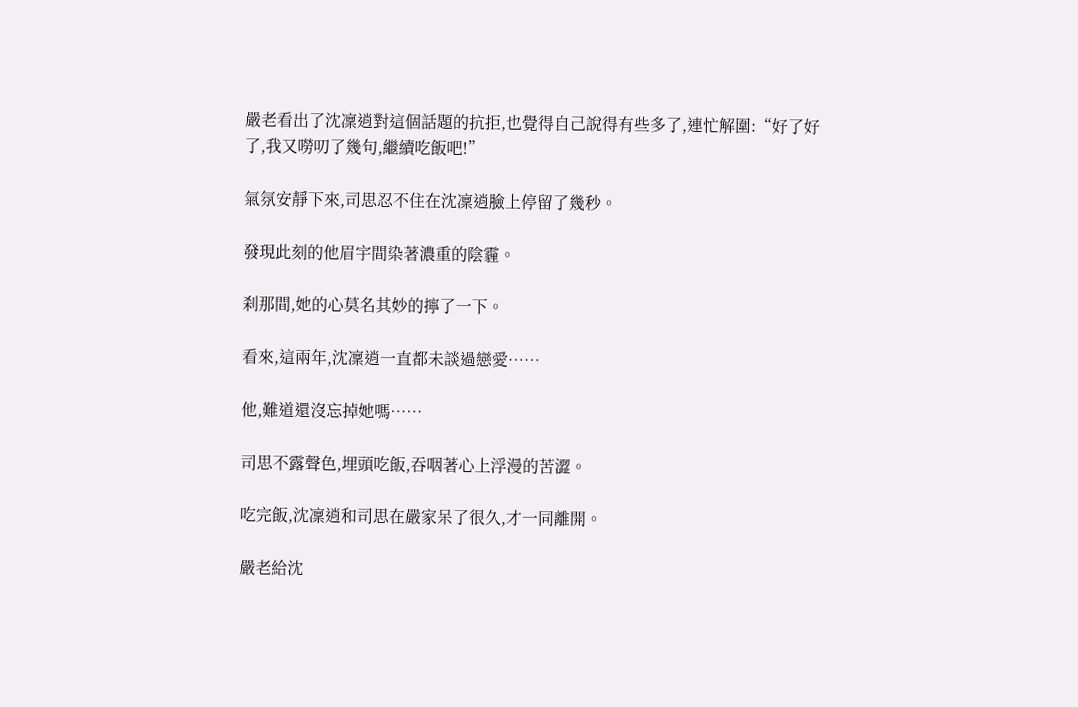嚴老看出了沈凜逍對這個話題的抗拒,也覺得自己說得有些多了,連忙解圍:“好了好了,我又嘮叨了幾句,繼續吃飯吧!”

氣氛安靜下來,司思忍不住在沈凜逍臉上停留了幾秒。

發現此刻的他眉宇間染著濃重的陰霾。

刹那間,她的心莫名其妙的擰了一下。

看來,這兩年,沈凜逍一直都未談過戀愛……

他,難道還沒忘掉她嗎……

司思不露聲色,埋頭吃飯,吞咽著心上浮漫的苦澀。

吃完飯,沈凜逍和司思在嚴家呆了很久,才一同離開。

嚴老給沈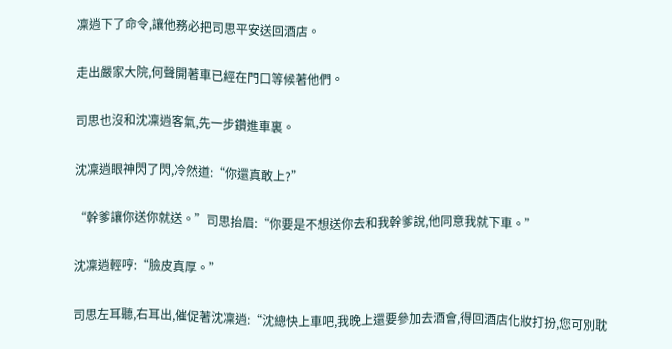凜逍下了命令,讓他務必把司思平安送回酒店。

走出嚴家大院,何聲開著車已經在門口等候著他們。

司思也沒和沈凜逍客氣,先一步鑽進車裏。

沈凜逍眼神閃了閃,冷然道:“你還真敢上?”

“幹爹讓你送你就送。”司思抬眉:“你要是不想送你去和我幹爹說,他同意我就下車。”

沈凜逍輕哼:“臉皮真厚。”

司思左耳聽,右耳出,催促著沈凜逍:“沈總快上車吧,我晚上還要參加去酒會,得回酒店化妝打扮,您可別耽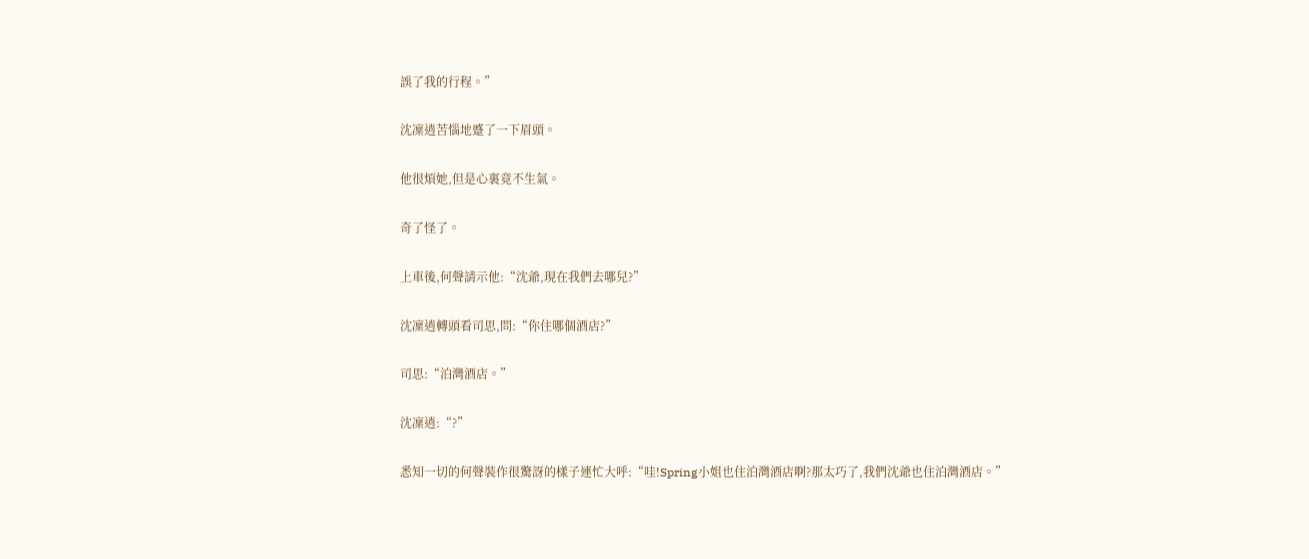誤了我的行程。”

沈凜逍苦惱地蹙了一下眉頭。

他很煩她,但是心裏竟不生氣。

奇了怪了。

上車後,何聲請示他:“沈爺,現在我們去哪兒?”

沈凜逍轉頭看司思,問:“你住哪個酒店?”

司思:“泊灣酒店。”

沈凜逍:“?”

悉知一切的何聲裝作很驚訝的樣子連忙大呼:“哇!Spring小姐也住泊灣酒店啊?那太巧了,我們沈爺也住泊灣酒店。”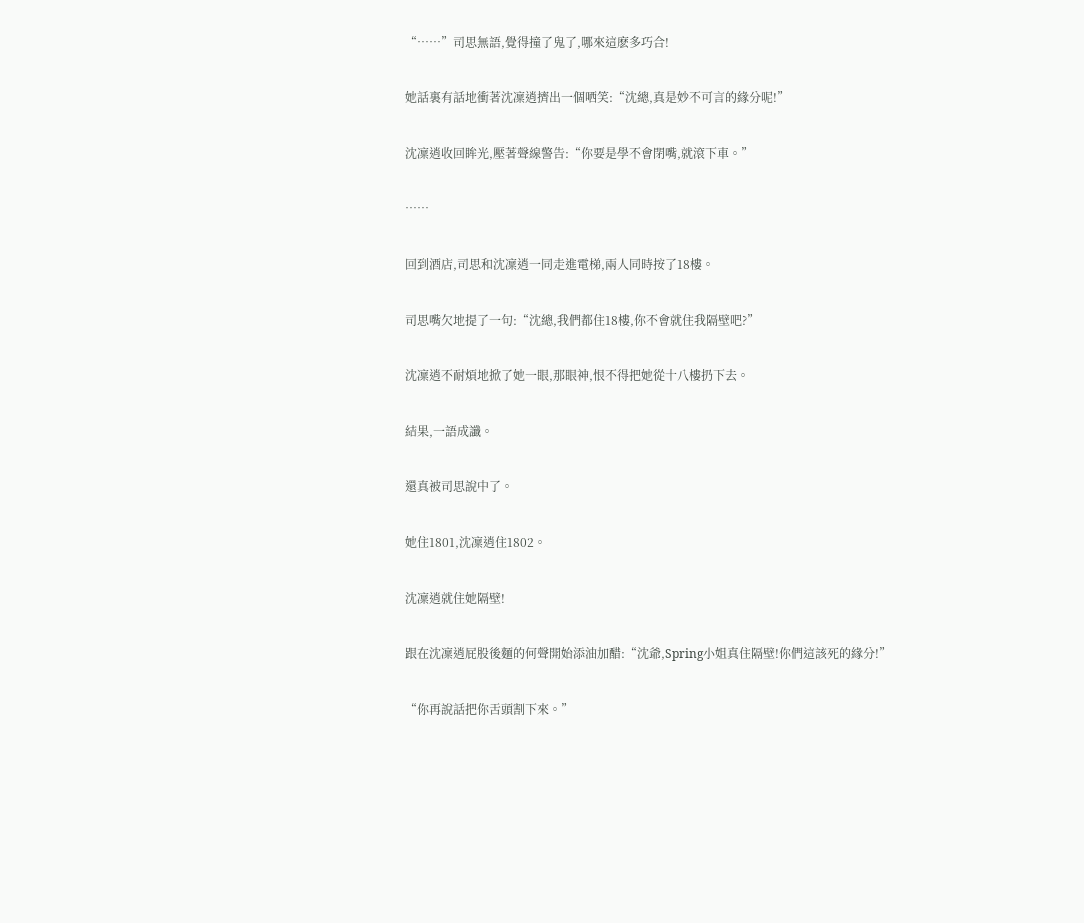“……”司思無語,覺得撞了鬼了,哪來這麽多巧合!

她話裏有話地衝著沈凜逍擠出一個哂笑:“沈總,真是妙不可言的緣分呢!”

沈凜逍收回眸光,壓著聲線警告:“你要是學不會閉嘴,就滾下車。”

……

回到酒店,司思和沈凜逍一同走進電梯,兩人同時按了18樓。

司思嘴欠地提了一句:“沈總,我們都住18樓,你不會就住我隔壁吧?”

沈凜逍不耐煩地掀了她一眼,那眼神,恨不得把她從十八樓扔下去。

結果,一語成讖。

還真被司思說中了。

她住1801,沈凜逍住1802。

沈凜逍就住她隔壁!

跟在沈凜逍屁股後麵的何聲開始添油加醋:“沈爺,Spring小姐真住隔壁!你們這該死的緣分!”

“你再說話把你舌頭割下來。”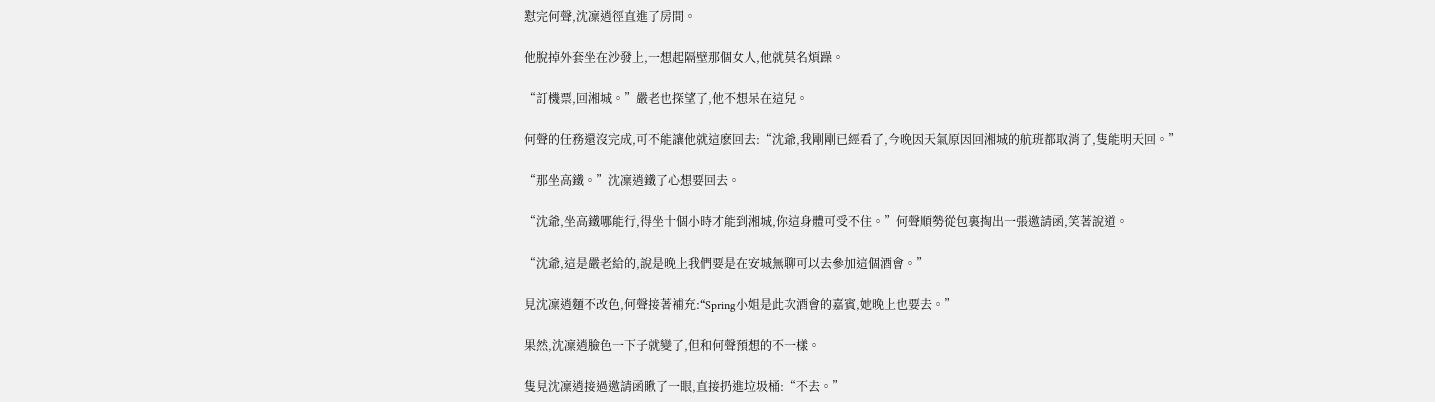懟完何聲,沈凜逍徑直進了房間。

他脫掉外套坐在沙發上,一想起隔壁那個女人,他就莫名煩躁。

“訂機票,回湘城。”嚴老也探望了,他不想呆在這兒。

何聲的任務還沒完成,可不能讓他就這麽回去:“沈爺,我剛剛已經看了,今晚因天氣原因回湘城的航班都取消了,隻能明天回。”

“那坐高鐵。”沈凜逍鐵了心想要回去。

“沈爺,坐高鐵哪能行,得坐十個小時才能到湘城,你這身體可受不住。”何聲順勢從包裏掏出一張邀請函,笑著說道。

“沈爺,這是嚴老給的,說是晚上我們要是在安城無聊可以去參加這個酒會。”

見沈凜逍麵不改色,何聲接著補充:“Spring小姐是此次酒會的嘉賓,她晚上也要去。”

果然,沈凜逍臉色一下子就變了,但和何聲預想的不一樣。

隻見沈凜逍接過邀請函瞅了一眼,直接扔進垃圾桶:“不去。”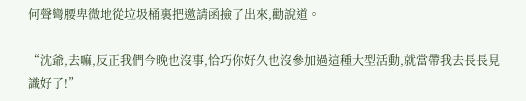何聲彎腰卑微地從垃圾桶裏把邀請函撿了出來,勸說道。

“沈爺,去嘛,反正我們今晚也沒事,恰巧你好久也沒參加過這種大型活動,就當帶我去長長見識好了!”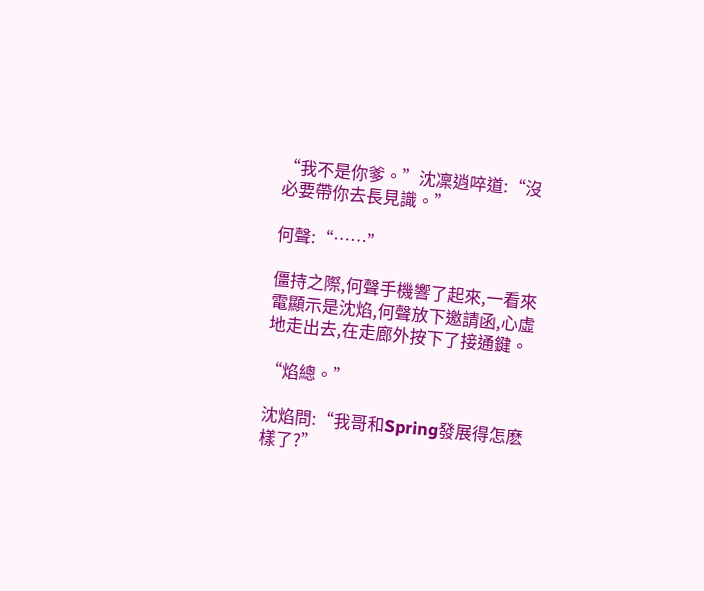“我不是你爹。”沈凜逍啐道:“沒必要帶你去長見識。”

何聲:“……”

僵持之際,何聲手機響了起來,一看來電顯示是沈焰,何聲放下邀請函,心虛地走出去,在走廊外按下了接通鍵。

“焰總。”

沈焰問:“我哥和Spring發展得怎麽樣了?”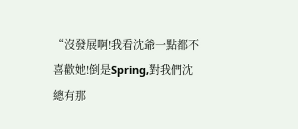“沒發展啊!我看沈爺一點都不喜歡她!倒是Spring,對我們沈總有那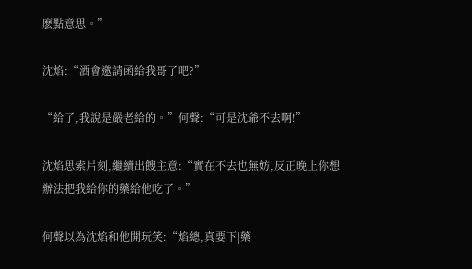麽點意思。”

沈焰:“酒會邀請函給我哥了吧?”

“給了,我說是嚴老給的。”何聲:“可是沈爺不去啊!”

沈焰思索片刻,繼續出餿主意:“實在不去也無妨,反正晚上你想辦法把我給你的藥給他吃了。”

何聲以為沈焰和他開玩笑:“焰總,真要下|藥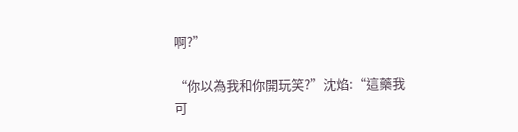啊?”

“你以為我和你開玩笑?”沈焰:“這藥我可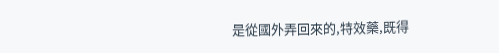是從國外弄回來的,特效藥,既得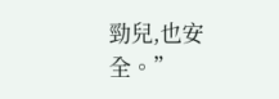勁兒,也安全。”